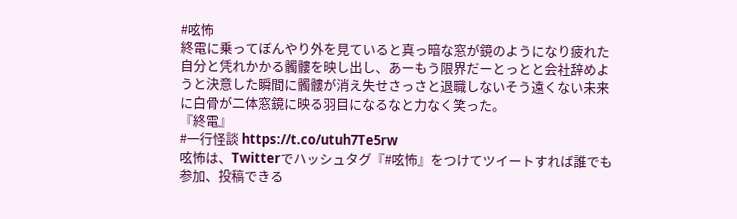#呟怖
終電に乗ってぼんやり外を見ていると真っ暗な窓が鏡のようになり疲れた自分と凭れかかる髑髏を映し出し、あーもう限界だーとっとと会社辞めようと決意した瞬間に髑髏が消え失せさっさと退職しないそう遠くない未来に白骨が二体窓鏡に映る羽目になるなと力なく笑った。
『終電』
#一行怪談 https://t.co/utuh7Te5rw
呟怖は、Twitterでハッシュタグ『#呟怖』をつけてツイートすれば誰でも参加、投稿できる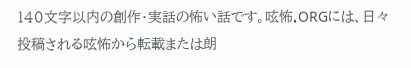140文字以内の創作・実話の怖い話です。呟怖.ORGには、日々投稿される呟怖から転載または朗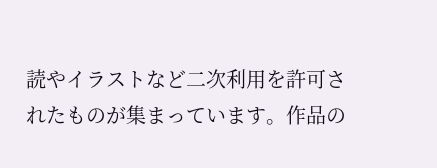読やイラストなど二次利用を許可されたものが集まっています。作品の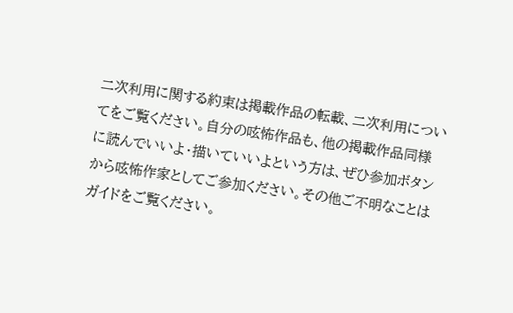二次利用に関する約束は掲載作品の転載、二次利用についてをご覧ください。自分の呟怖作品も、他の掲載作品同様に読んでいいよ・描いていいよという方は、ぜひ参加ボタンから呟怖作家としてご参加ください。その他ご不明なことはガイドをご覧ください。